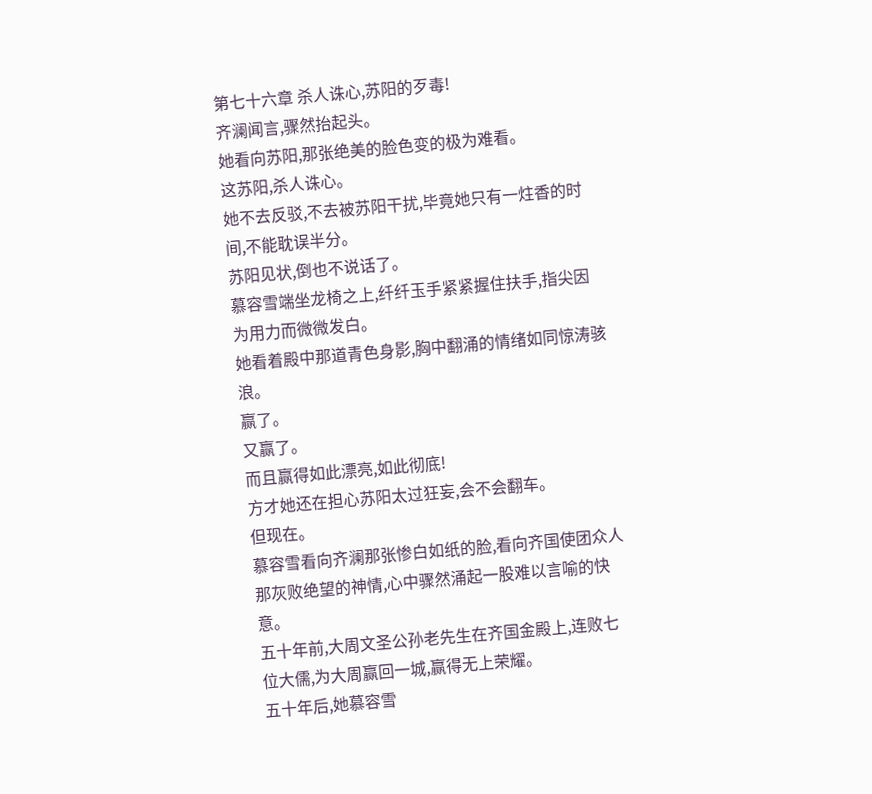第七十六章 杀人诛心,苏阳的歹毒!
齐澜闻言,骤然抬起头。
她看向苏阳,那张绝美的脸色变的极为难看。
这苏阳,杀人诛心。
她不去反驳,不去被苏阳干扰,毕竟她只有一炷香的时间,不能耽误半分。
苏阳见状,倒也不说话了。
慕容雪端坐龙椅之上,纤纤玉手紧紧握住扶手,指尖因为用力而微微发白。
她看着殿中那道青色身影,胸中翻涌的情绪如同惊涛骇浪。
赢了。
又赢了。
而且赢得如此漂亮,如此彻底!
方才她还在担心苏阳太过狂妄,会不会翻车。
但现在。
慕容雪看向齐澜那张惨白如纸的脸,看向齐国使团众人那灰败绝望的神情,心中骤然涌起一股难以言喻的快意。
五十年前,大周文圣公孙老先生在齐国金殿上,连败七位大儒,为大周赢回一城,赢得无上荣耀。
五十年后,她慕容雪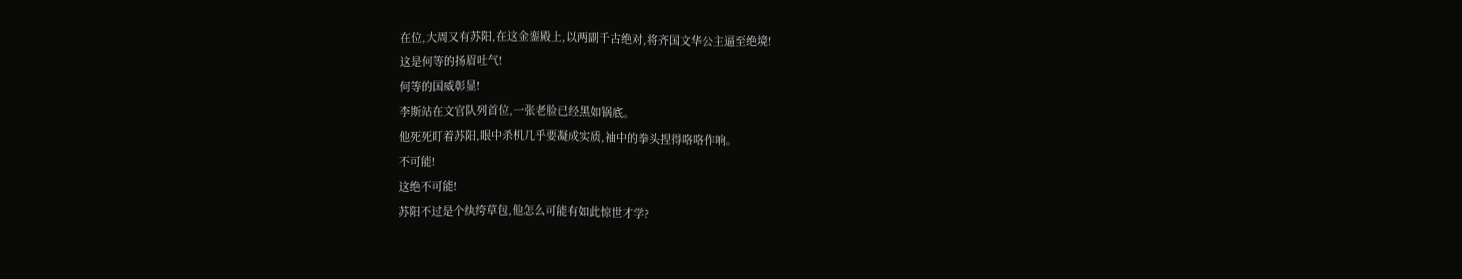在位,大周又有苏阳,在这金銮殿上,以两副千古绝对,将齐国文华公主逼至绝境!
这是何等的扬眉吐气!
何等的国威彰显!
李斯站在文官队列首位,一张老脸已经黑如锅底。
他死死盯着苏阳,眼中杀机几乎要凝成实质,袖中的拳头捏得咯咯作响。
不可能!
这绝不可能!
苏阳不过是个纨绔草包,他怎么可能有如此惊世才学?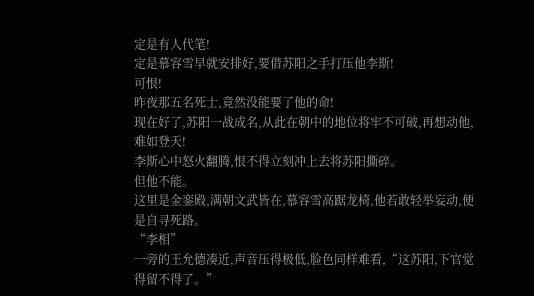定是有人代笔!
定是慕容雪早就安排好,要借苏阳之手打压他李斯!
可恨!
昨夜那五名死士,竟然没能要了他的命!
现在好了,苏阳一战成名,从此在朝中的地位将牢不可破,再想动他,难如登天!
李斯心中怒火翻腾,恨不得立刻冲上去将苏阳撕碎。
但他不能。
这里是金銮殿,满朝文武皆在,慕容雪高踞龙椅,他若敢轻举妄动,便是自寻死路。
“李相”
一旁的王允德凑近,声音压得极低,脸色同样难看,“这苏阳,下官觉得留不得了。”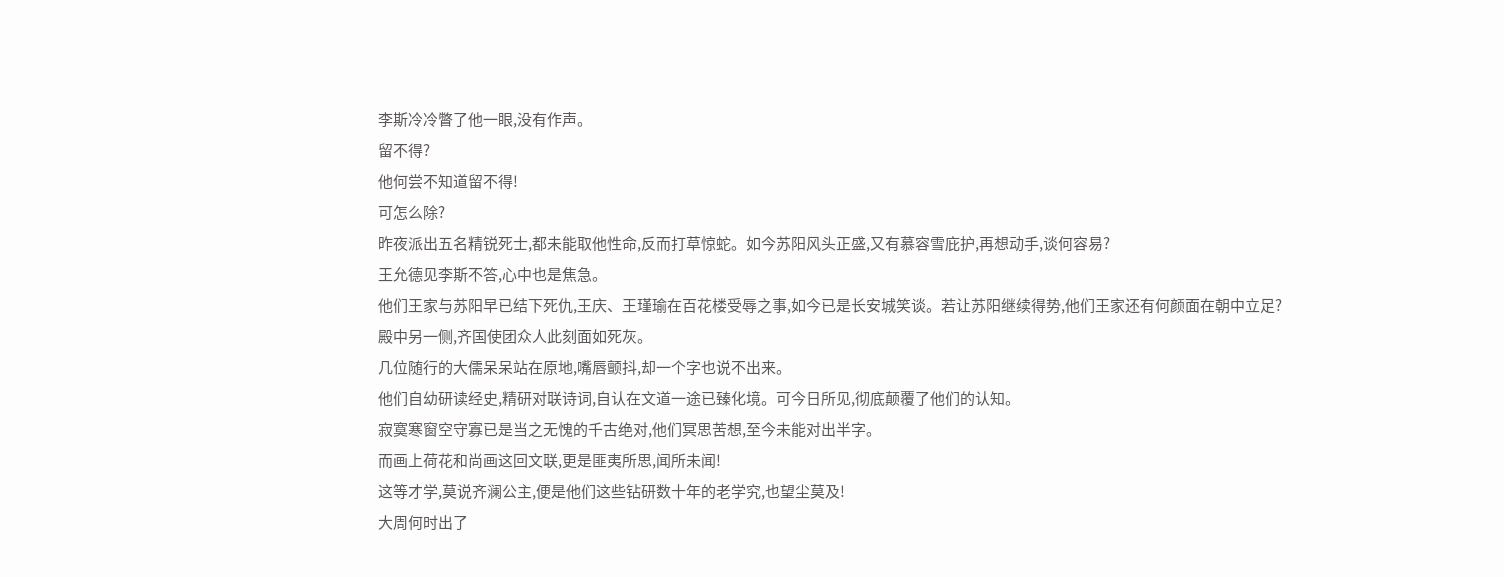李斯冷冷瞥了他一眼,没有作声。
留不得?
他何尝不知道留不得!
可怎么除?
昨夜派出五名精锐死士,都未能取他性命,反而打草惊蛇。如今苏阳风头正盛,又有慕容雪庇护,再想动手,谈何容易?
王允德见李斯不答,心中也是焦急。
他们王家与苏阳早已结下死仇,王庆、王瑾瑜在百花楼受辱之事,如今已是长安城笑谈。若让苏阳继续得势,他们王家还有何颜面在朝中立足?
殿中另一侧,齐国使团众人此刻面如死灰。
几位随行的大儒呆呆站在原地,嘴唇颤抖,却一个字也说不出来。
他们自幼研读经史,精研对联诗词,自认在文道一途已臻化境。可今日所见,彻底颠覆了他们的认知。
寂寞寒窗空守寡已是当之无愧的千古绝对,他们冥思苦想,至今未能对出半字。
而画上荷花和尚画这回文联,更是匪夷所思,闻所未闻!
这等才学,莫说齐澜公主,便是他们这些钻研数十年的老学究,也望尘莫及!
大周何时出了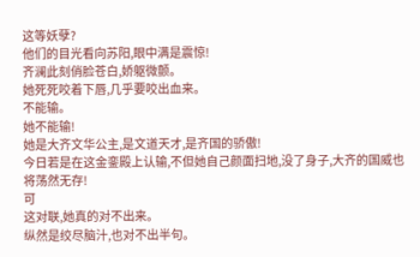这等妖孽?
他们的目光看向苏阳,眼中满是震惊!
齐澜此刻俏脸苍白,娇躯微颤。
她死死咬着下唇,几乎要咬出血来。
不能输。
她不能输!
她是大齐文华公主,是文道天才,是齐国的骄傲!
今日若是在这金銮殿上认输,不但她自己颜面扫地,没了身子,大齐的国威也将荡然无存!
可
这对联,她真的对不出来。
纵然是绞尽脑汁,也对不出半句。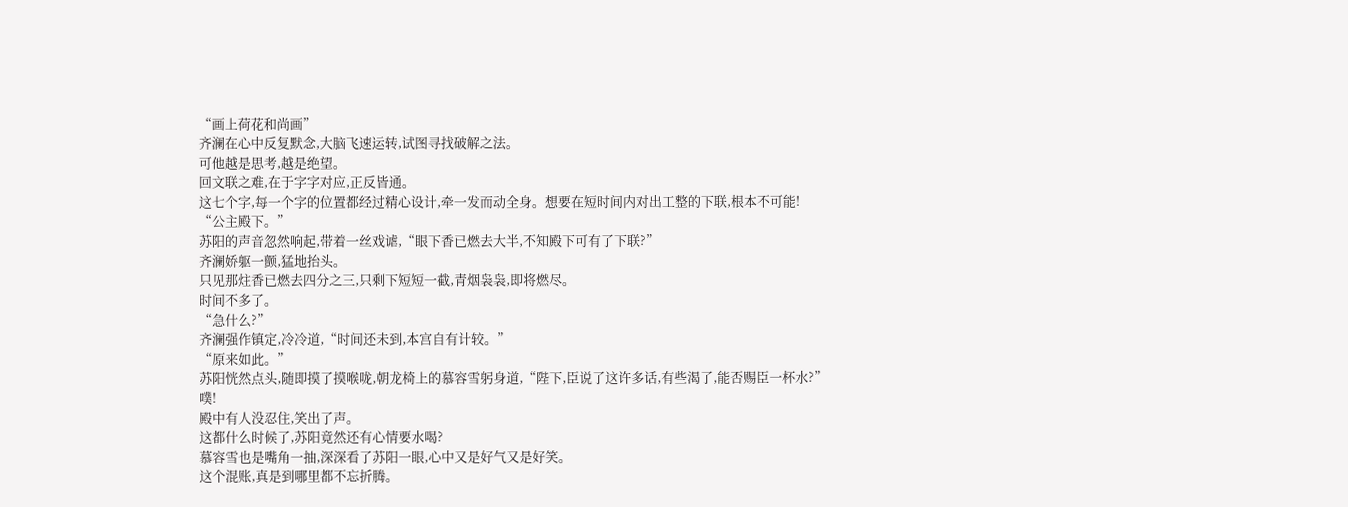“画上荷花和尚画”
齐澜在心中反复默念,大脑飞速运转,试图寻找破解之法。
可他越是思考,越是绝望。
回文联之难,在于字字对应,正反皆通。
这七个字,每一个字的位置都经过精心设计,牵一发而动全身。想要在短时间内对出工整的下联,根本不可能!
“公主殿下。”
苏阳的声音忽然响起,带着一丝戏谑,“眼下香已燃去大半,不知殿下可有了下联?”
齐澜娇躯一颤,猛地抬头。
只见那炷香已燃去四分之三,只剩下短短一截,青烟袅袅,即将燃尽。
时间不多了。
“急什么?”
齐澜强作镇定,冷冷道,“时间还未到,本宫自有计较。”
“原来如此。”
苏阳恍然点头,随即摸了摸喉咙,朝龙椅上的慕容雪躬身道,“陛下,臣说了这许多话,有些渴了,能否赐臣一杯水?”
噗!
殿中有人没忍住,笑出了声。
这都什么时候了,苏阳竟然还有心情要水喝?
慕容雪也是嘴角一抽,深深看了苏阳一眼,心中又是好气又是好笑。
这个混账,真是到哪里都不忘折腾。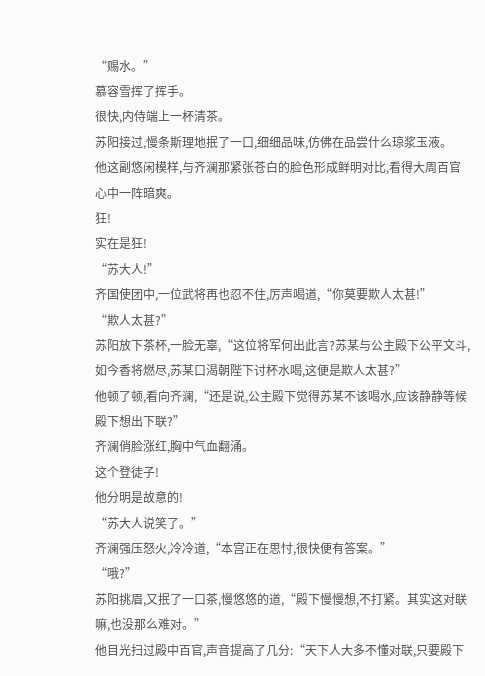“赐水。”
慕容雪挥了挥手。
很快,内侍端上一杯清茶。
苏阳接过,慢条斯理地抿了一口,细细品味,仿佛在品尝什么琼浆玉液。
他这副悠闲模样,与齐澜那紧张苍白的脸色形成鲜明对比,看得大周百官心中一阵暗爽。
狂!
实在是狂!
“苏大人!”
齐国使团中,一位武将再也忍不住,厉声喝道,“你莫要欺人太甚!”
“欺人太甚?”
苏阳放下茶杯,一脸无辜,“这位将军何出此言?苏某与公主殿下公平文斗,如今香将燃尽,苏某口渴朝陛下讨杯水喝,这便是欺人太甚?”
他顿了顿,看向齐澜,“还是说,公主殿下觉得苏某不该喝水,应该静静等候殿下想出下联?”
齐澜俏脸涨红,胸中气血翻涌。
这个登徒子!
他分明是故意的!
“苏大人说笑了。”
齐澜强压怒火,冷冷道,“本宫正在思忖,很快便有答案。”
“哦?”
苏阳挑眉,又抿了一口茶,慢悠悠的道,“殿下慢慢想,不打紧。其实这对联嘛,也没那么难对。”
他目光扫过殿中百官,声音提高了几分:“天下人大多不懂对联,只要殿下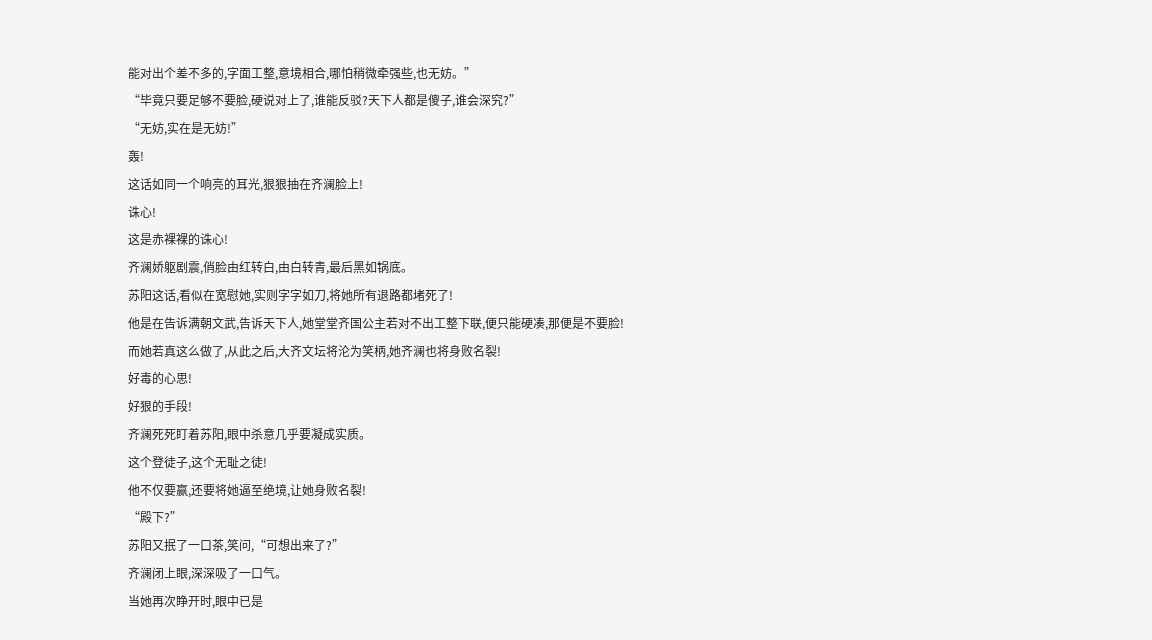能对出个差不多的,字面工整,意境相合,哪怕稍微牵强些,也无妨。”
“毕竟只要足够不要脸,硬说对上了,谁能反驳?天下人都是傻子,谁会深究?”
“无妨,实在是无妨!”
轰!
这话如同一个响亮的耳光,狠狠抽在齐澜脸上!
诛心!
这是赤裸裸的诛心!
齐澜娇躯剧震,俏脸由红转白,由白转青,最后黑如锅底。
苏阳这话,看似在宽慰她,实则字字如刀,将她所有退路都堵死了!
他是在告诉满朝文武,告诉天下人,她堂堂齐国公主若对不出工整下联,便只能硬凑,那便是不要脸!
而她若真这么做了,从此之后,大齐文坛将沦为笑柄,她齐澜也将身败名裂!
好毒的心思!
好狠的手段!
齐澜死死盯着苏阳,眼中杀意几乎要凝成实质。
这个登徒子,这个无耻之徒!
他不仅要赢,还要将她逼至绝境,让她身败名裂!
“殿下?”
苏阳又抿了一口茶,笑问,“可想出来了?”
齐澜闭上眼,深深吸了一口气。
当她再次睁开时,眼中已是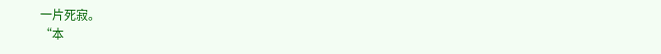一片死寂。
“本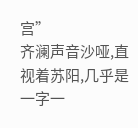宫”
齐澜声音沙哑,直视着苏阳,几乎是一字一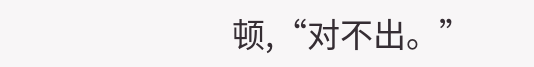顿,“对不出。”